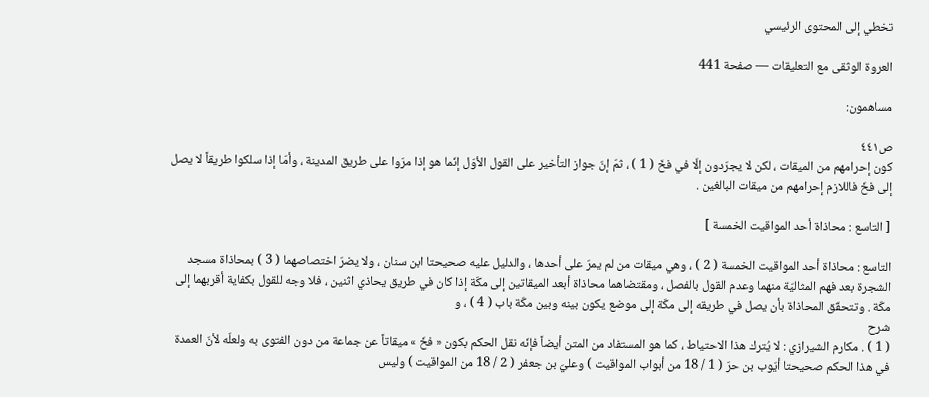تخطي إلى المحتوى الرئيسي

العروة الوثقى مع التعليقات — صفحة 441

مساهمون:

ص٤٤١
كون إحرامهم من الميقات ، لكن لا يجرّدون إلّا في فخّ ( 1 ) ، ثمّ إنّ جواز التأخير على القول الأوّل إنّما هو إذا مرّوا على طريق المدينة ، وأمّا إذا سلكوا طريقاً لا يصل إلى فخّ فاللازم إحرامهم من ميقات البالغين .

[ التاسع : محاذاة أحد المواقيت الخمسة ]

التاسع : محاذاة أحد المواقيت الخمسة ( 2 ) ، وهي ميقات من لم يمرّ على أحدها ، والدليل عليه صحيحتا ابن سنان ، ولا يضرّ اختصاصهما ( 3 ) بمحاذاة مسجد الشجرة بعد فهم المثاليّة منهما وعدم القول بالفصل ، ومقتضاهما محاذاة أبعد الميقاتين إلى مكّة إذا كان في طريق يحاذي اثنين ، فلا وجه للقول بكفاية أقربهما إلى مكّة . وتتحقّق المحاذاة بأن يصل في طريقه إلى مكّة إلى موضع يكون بينه وبين مكّة باب ( 4 ) ، و
شرح
( 1 ) . مكارم الشيرازي : لا يُترك هذا الاحتياط ، كما هو المستفاد من المتن أيضاً فإنّه نقل الحكم بكون « فخّ » ميقاتاً عن جماعة من دون الفتوى به ولعلّه لأنّ العمدة في هذا الحكم صحيحتا أيّوب بن حرّ ( 1 / 18 من أبواب المواقيت ) وعليّ بن جعفر ( 2 / 18 من المواقيت ) وليس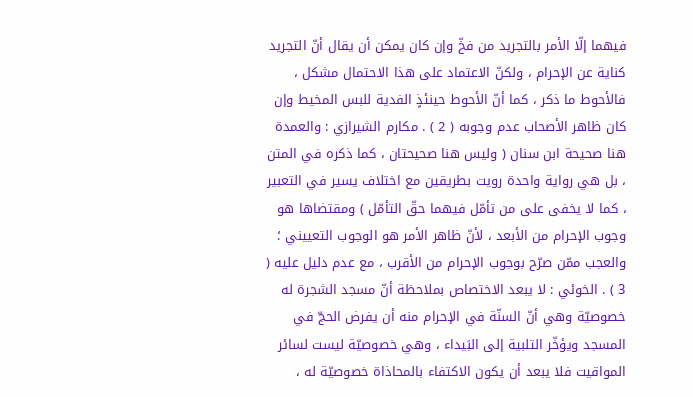فيهما إلّا الأمر بالتجريد من فخّ وإن كان يمكن أن يقال أنّ التجريد كناية عن الإحرام ، ولكنّ الاعتماد على هذا الاحتمال مشكل ، فالأحوط ما ذكر ، كما أنّ الأحوط حينئذٍ الفدية للبس المخيط وإن كان ظاهر الأصحاب عدم وجوبه ( 2 ) . مكارم الشيرازي : والعمدة هنا صحيحة ابن سنان ( وليس هنا صحيحتان ، كما ذكره في المتن ، بل هي رواية واحدة رويت بطريقين مع اختلاف يسير في التعبير ، كما لا يخفى على من تأمّل فيهما حقّ التأمّل ) ومقتضاها هو وجوب الإحرام من الأبعد ، لأنّ ظاهر الأمر هو الوجوب التعييني ؛ والعجب ممّن صرّح بوجوب الإحرام من الأقرب ، مع عدم دليل عليه ( 3 ) . الخوئي : لا يبعد الاختصاص بملاحظة أنّ مسجد الشجرة له خصوصيّة وهي أنّ السنّة في الإحرام منه أن يفرض الحجّ في المسجد ويؤخّر التلبية إلى البَيداء ، وهي خصوصيّة ليست لسائر المواقيت فلا يبعد أن يكون الاكتفاء بالمحاذاة خصوصيّة له ،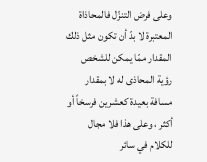وعلى فرض التنزّل فالمحاذاة المعتبرة لا بدّ أن تكون مثل ذلك المقدار ممّا يمكن للشخص رؤية المحاذى له لا بمقدار مسافة بعيدة كعشرين فرسخاً أو أكثر ، وعلى هذا فلا مجال للكلام في سائر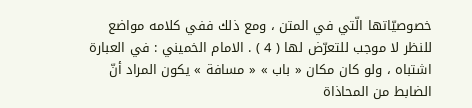خصوصيّاتها الّتي في المتن ، ومع ذلك ففي كلامه مواضع للنظر لا موجب للتعرّض لها ( 4 ) . الامام الخميني : في العبارة اشتباه ، ولو كان مكان « باب » « مسافة » يكون المراد أنّ الضابط من المحاذاة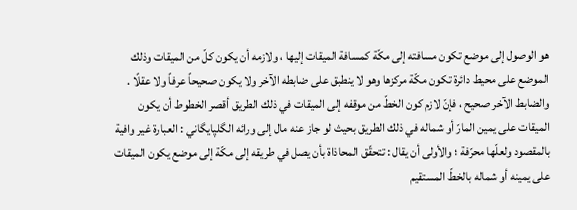هو الوصول إلى موضع تكون مسافته إلى مكّة كمسافة الميقات إليها ، ولازمه أن يكون كلّ من الميقات وذلك الموضع على محيط دائرة تكون مكّة مركزها وهو لا ينطبق على ضابطه الآخر ولا يكون صحيحاً عرفاً ولا عقلًا . والضابط الآخر صحيح ، فإنّ لازم كون الخطّ من موقفه إلى الميقات في ذلك الطريق أقصر الخطوط أن يكون الميقات على يمين المارّ أو شماله في ذلك الطريق بحيث لو جاز عنه مال إلى ورائه الگلپايگاني : العبارة غير وافية بالمقصود ولعلّها محرّفة ؛ والأولى أن يقال : تتحقّق المحاذاة بأن يصل في طريقه إلى مكّة إلى موضع يكون الميقات على يمينه أو شماله بالخطّ المستقيم